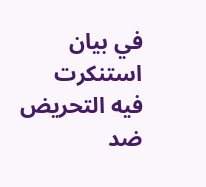في بيان استنكرت فيه التحريض ضد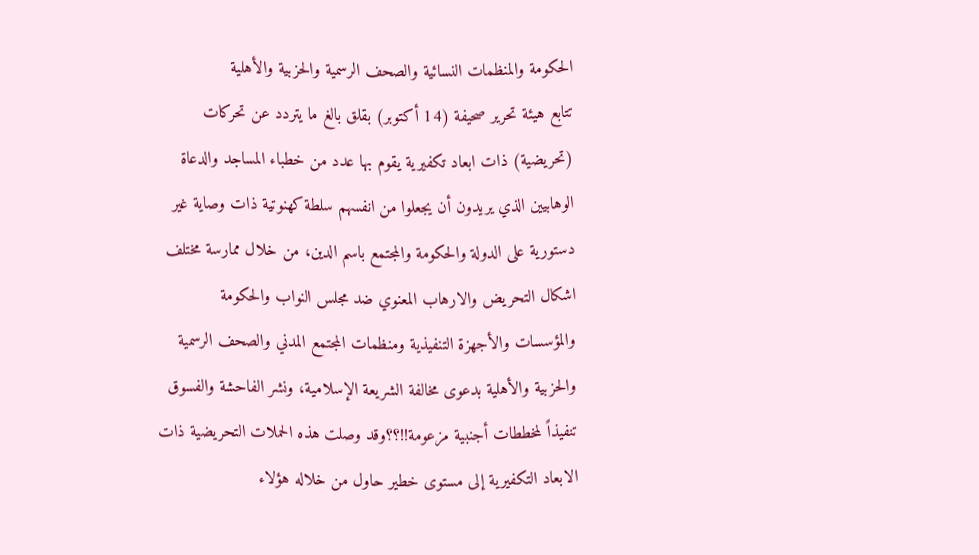الحكومة والمنظمات النسائية والصحف الرسمية والحزبية والأهلية
تتابع هيئة تحرير صحيفة (14 أكتوبر) بقلق بالغ ما يتردد عن تحركات (تحريضية) ذات ابعاد تكفيرية يقوم بها عدد من خطباء المساجد والدعاة الوهابيين الذي يريدون أن يجعلوا من انفسهم سلطة كهنوتية ذات وصاية غير دستورية على الدولة والحكومة والمجتمع باسم الدين، من خلال ممارسة مختلف اشكال التحريض والارهاب المعنوي ضد مجلس النواب والحكومة والمؤسسات والأجهزة التنفيذية ومنظمات المجتمع المدني والصحف الرسمية والحزبية والأهلية بدعوى مخالفة الشريعة الإسلامية، ونشر الفاحشة والفسوق تنفيذاً لمخططات أجنبية مزعومة!!؟؟وقد وصلت هذه الحملات التحريضية ذات الابعاد التكفيرية إلى مستوى خطير حاول من خلاله هؤلاء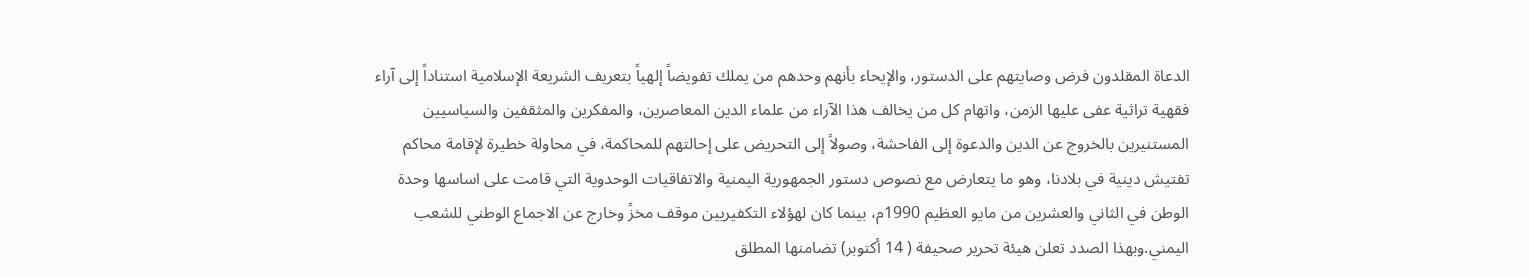الدعاة المقلدون فرض وصايتهم على الدستور، والإيحاء بأنهم وحدهم من يملك تفويضاً إلهياً بتعريف الشريعة الإسلامية استناداً إلى آراء فقهية تراثية عفى عليها الزمن، واتهام كل من يخالف هذا الآراء من علماء الدين المعاصرين، والمفكرين والمثقفين والسياسيين المستنيرين بالخروج عن الدين والدعوة إلى الفاحشة، وصولاً إلى التحريض على إحالتهم للمحاكمة، في محاولة خطيرة لإقامة محاكم تفتيش دينية في بلادنا، وهو ما يتعارض مع نصوص دستور الجمهورية اليمنية والاتفاقيات الوحدوية التي قامت على اساسها وحدة الوطن في الثاني والعشرين من مايو العظيم 1990م، بينما كان لهؤلاء التكفيريين موقف مخزً وخارج عن الاجماع الوطني للشعب اليمني.وبهذا الصدد تعلن هيئة تحرير صحيفة ( 14 أكتوبر) تضامنها المطلق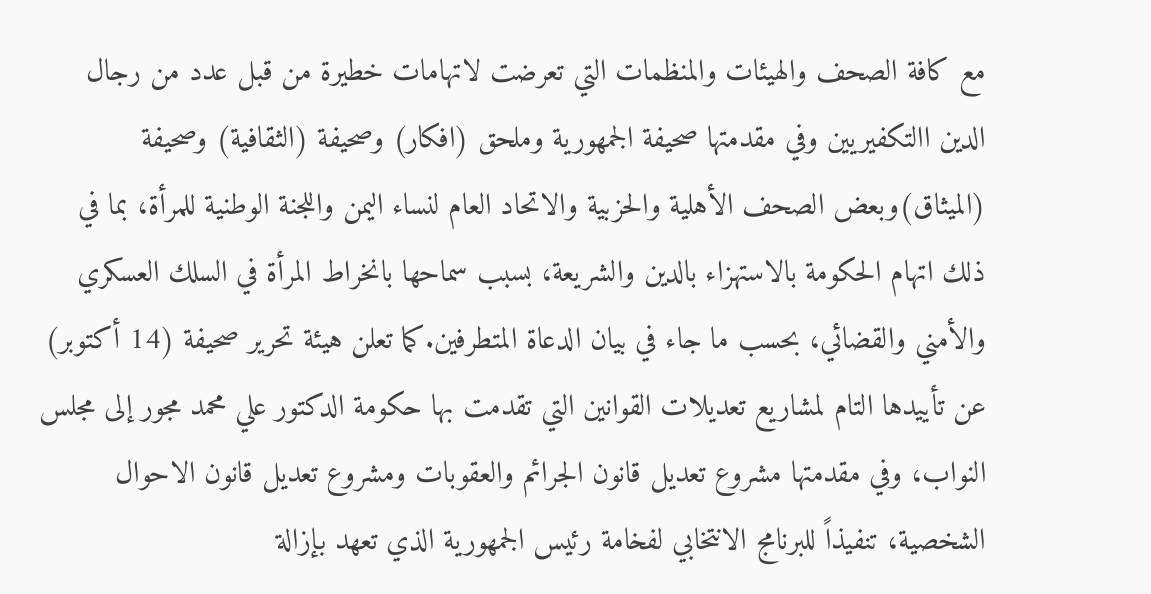مع كافة الصحف والهيئات والمنظمات التي تعرضت لاتهامات خطيرة من قبل عدد من رجال الدين االتكفيريين وفي مقدمتها صحيفة الجمهورية وملحق (افكار) وصحيفة (الثقافية) وصحيفة (الميثاق)وبعض الصحف الأهلية والحزبية والاتحاد العام لنساء اليمن واللجنة الوطنية للمرأة، بما في ذلك اتهام الحكومة بالاستهزاء بالدين والشريعة، بسبب سماحها بانخراط المرأة في السلك العسكري والأمني والقضائي، بحسب ما جاء في بيان الدعاة المتطرفين.كما تعلن هيئة تحرير صحيفة (14 أكتوبر) عن تأييدها التام لمشاريع تعديلات القوانين التي تقدمت بها حكومة الدكتور علي محمد مجور إلى مجلس النواب، وفي مقدمتها مشروع تعديل قانون الجرائم والعقوبات ومشروع تعديل قانون الاحوال الشخصية، تنفيذاً للبرنامج الانتخابي لفخامة رئيس الجمهورية الذي تعهد بإزالة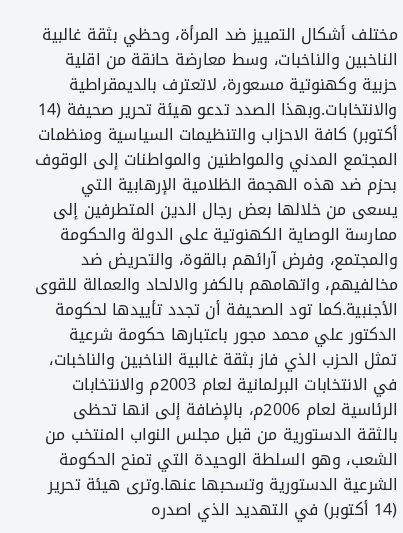مختلف أشكال التمييز ضد المرأة، وحظي بثقة غالبية الناخبين والناخبات، وسط معارضة حانقة من اقلية حزبية وكهنوتية مسعورة، لاتعترف بالديمقراطية والانتخابات.وبهذا الصدد تدعو هيئة تحرير صحيفة (14 أكتوبر) كافة الاحزاب والتنظيمات السياسية ومنظمات المجتمع المدني والمواطنين والمواطنات إلى الوقوف بحزم ضد هذه الهجمة الظلامية الإرهابية التي يسعى من خلالها بعض رجال الدين المتطرفين إلى ممارسة الوصاية الكهنوتية على الدولة والحكومة والمجتمع، وفرض آرائهم بالقوة، والتحريض ضد مخالفيهم، واتهامهم بالكفر والالحاد والعمالة للقوى الأجنبية.كما تود الصحيفة أن تجدد تأييدها لحكومة الدكتور علي محمد مجور باعتبارها حكومة شرعية تمثل الحزب الذي فاز بثقة غالبية الناخبين والناخبات، في الانتخابات البرلمانية لعام 2003م والانتخابات الرئاسية لعام 2006م، بالإضافة إلى انها تحظى بالثقة الدستورية من قبل مجلس النواب المنتخب من الشعب، وهو السلطة الوحيدة التي تمنح الحكومة الشرعية الدستورية وتسحبها عنها.وترى هيئة تحرير (14 أكتوبر) في التهديد الذي اصدره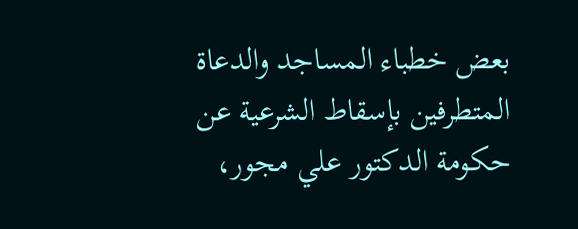بعض خطباء المساجد والدعاة المتطرفين بإسقاط الشرعية عن حكومة الدكتور علي مجور،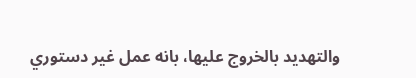والتهديد بالخروج عليها، بانه عمل غير دستوري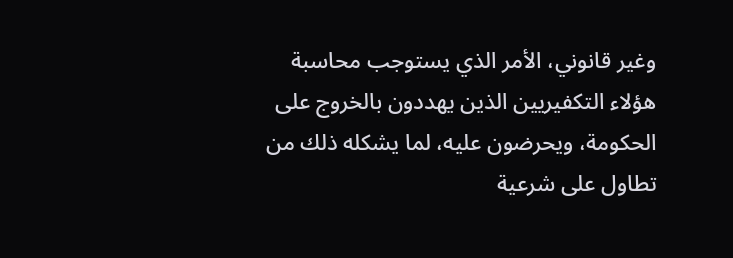وغير قانوني، الأمر الذي يستوجب محاسبة هؤلاء التكفيريين الذين يهددون بالخروج على الحكومة، ويحرضون عليه، لما يشكله ذلك من تطاول على شرعية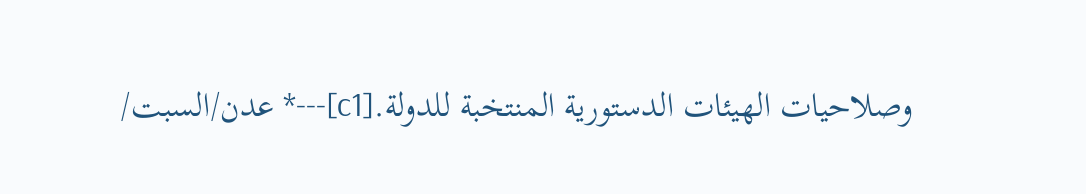وصلاحيات الهيئات الدستورية المنتخبة للدولة.[c1]---* عدن/السبت/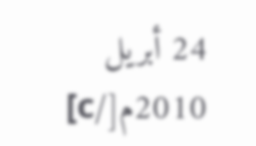24 أبريل 2010م[/c]